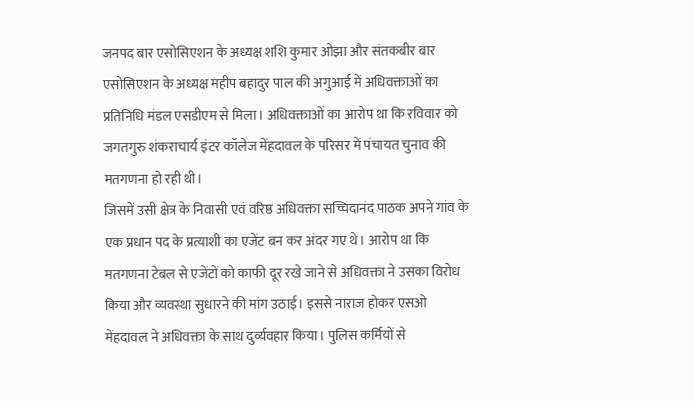जनपद बार एसोसिएशन के अध्यक्ष शशि कुमार ओझा और संतकबीर बार एसोसिएशन के अध्यक्ष महीप बहादुर पाल की अगुआई में अधिवक्ताओं का प्रतिनिधि मंडल एसडीएम से मिला। अधिवक्ताओं का आरोप था कि रविवार को जगतगुरु शंकराचार्य इंटर कॉलेज मेंहदावल के परिसर में पंचायत चुनाव की मतगणना हो रही थी।
जिसमें उसी क्षेत्र के निवासी एवं वरिष्ठ अधिवक्ता सच्चिदानंद पाठक अपने गांव के एक प्रधान पद के प्रत्याशी का एजेंट बन कर अंदर गए थे। आरोप था कि मतगणना टेबल से एजेंटों को काफी दूर रखे जाने से अधिवक्ता ने उसका विरोध किया और व्यवस्था सुधारने की मांग उठाई। इससे नाराज होकर एसओ मेंहदावल ने अधिवक्ता के साथ दुर्व्यवहार किया। पुलिस कर्मियों से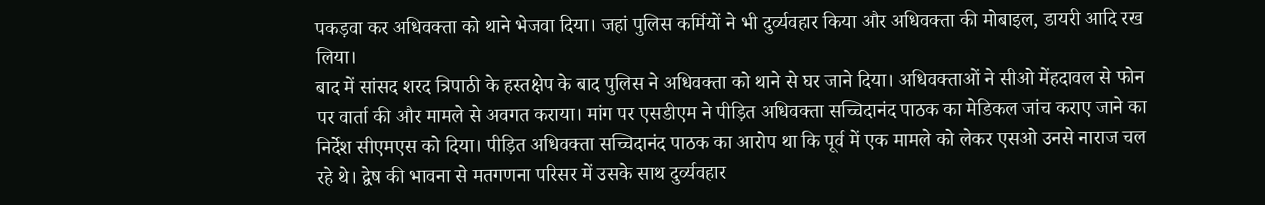पकड़वा कर अधिवक्ता को थाने भेजवा दिया। जहां पुलिस कर्मियों ने भी दुर्व्यवहार किया और अधिवक्ता की मोबाइल, डायरी आदि रख लिया।
बाद में सांसद शरद त्रिपाठी के हस्तक्षेप के बाद पुलिस ने अधिवक्ता को थाने से घर जाने दिया। अधिवक्ताओं ने सीओ मेंहदावल से फोन पर वार्ता की और मामले से अवगत कराया। मांग पर एसडीएम ने पीड़ित अधिवक्ता सच्चिदानंद पाठक का मेडिकल जांच कराए जाने का निर्देश सीएमएस को दिया। पीड़ित अधिवक्ता सच्चिदानंद पाठक का आरोप था कि पूर्व में एक मामले को लेकर एसओ उनसे नाराज चल रहे थे। द्वेष की भावना से मतगणना परिसर में उसके साथ दुर्व्यवहार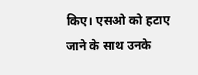किए। एसओ को हटाए जाने के साथ उनके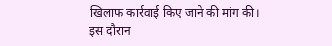खिलाफ कार्रवाई किए जाने की मांग की। इस दौरान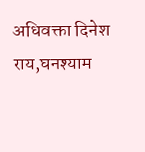अधिवक्ता दिनेश राय,घनश्याम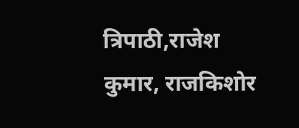त्रिपाठी,राजेश कुमार, राजकिशोर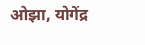ओझा, योगेंद्र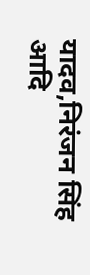यादव,निरंजन सिंह आदि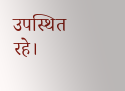उपस्थित रहे।